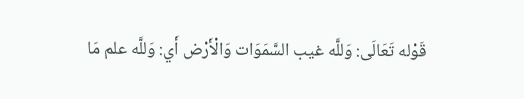قَوْله تَعَالَى: وَللَّه غيب السَّمَوَات وَالْأَرْض أَي: وَللَّه علم مَا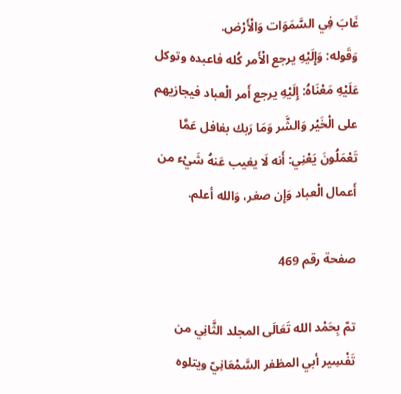غَابَ فِي السَّمَوَات وَالْأَرْض.
وَقَوله: وَإِلَيْهِ يرجع الْأَمر كُله فاعبده وتوكل عَلَيْهِ مَعْنَاهُ: إِلَيْهِ يرجع أَمر الْعباد فيجازيهم على الْخَيْر وَالشَّر وَمَا رَبك بغافل عَمَّا تَعْمَلُونَ يَعْنِي: أَنه لَا يغيب عَنهُ شَيْء من أَعمال الْعباد وَإِن صغر، وَالله أعلم.

صفحة رقم 469

تمّ بِحَمْد الله تَعَالَى المجلد الثَّانِي من تَفْسِير أبي المظفر السَّمْعَانِيّ ويتلوه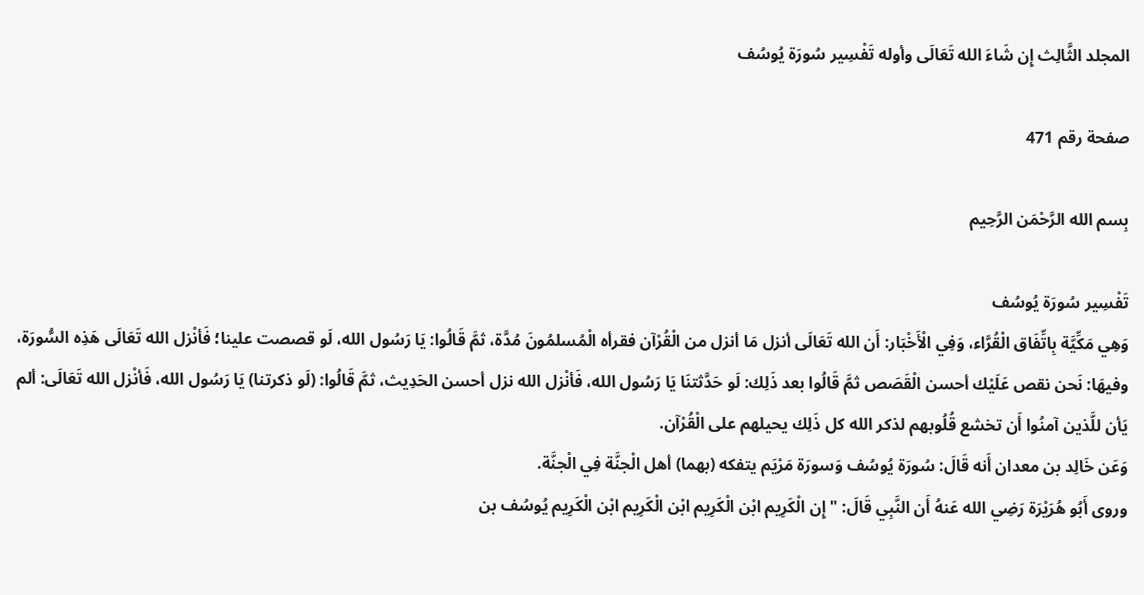المجلد الثَّالِث إِن شَاءَ الله تَعَالَى وأوله تَفْسِير سُورَة يُوسُف

صفحة رقم 471

بِسم الله الرَّحْمَن الرَّحِيم

تَفْسِير سُورَة يُوسُف
وَهِي مَكِّيَّة بِاتِّفَاق الْقُرَّاء، وَفِي الْأَخْبَار: أَن الله تَعَالَى أنزل مَا أنزل من الْقُرْآن فقرأه الْمُسلمُونَ مُدَّة، ثمَّ قَالُوا: يَا رَسُول الله، لَو قصصت علينا؛ فَأنْزل الله تَعَالَى هَذِه السُّورَة، وفيهَا: نَحن نقص عَلَيْك أحسن الْقَصَص ثمَّ قَالُوا بعد ذَلِك: لَو حَدَّثتنَا يَا رَسُول الله، فَأنْزل الله نزل أحسن الحَدِيث، ثمَّ قَالُوا: (لَو ذكرتنا) يَا رَسُول الله، فَأنْزل الله تَعَالَى: ألم يَأن للَّذين آمنُوا أَن تخشع قُلُوبهم لذكر الله كل ذَلِك يحيلهم على الْقُرْآن.
وَعَن خَالِد بن معدان أَنه قَالَ: سُورَة يُوسُف وَسورَة مَرْيَم يتفكه (بهما) أهل الْجنَّة فِي الْجنَّة.
وروى أَبُو هُرَيْرَة رَضِي الله عَنهُ أَن النَّبِي قَالَ: " إِن الْكَرِيم ابْن الْكَرِيم ابْن الْكَرِيم ابْن الْكَرِيم يُوسُف بن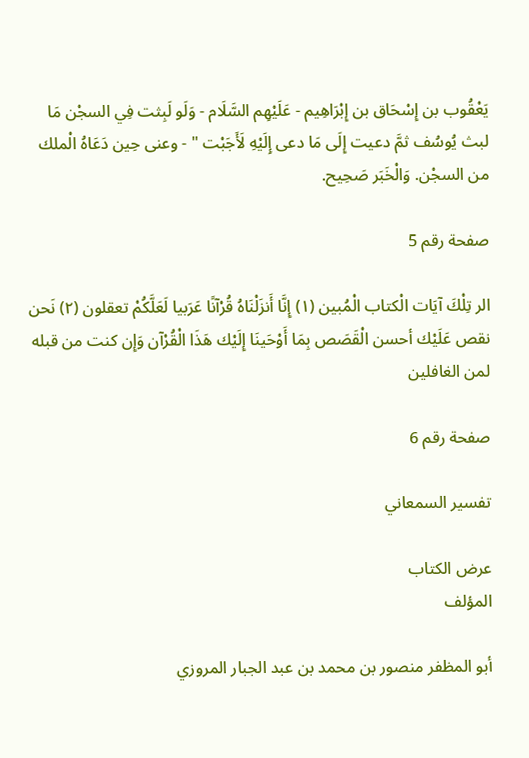يَعْقُوب بن إِسْحَاق بن إِبْرَاهِيم - عَلَيْهِم السَّلَام - وَلَو لَبِثت فِي السجْن مَا لبث يُوسُف ثمَّ دعيت إِلَى مَا دعى إِلَيْهِ لَأَجَبْت " - وعنى حِين دَعَاهُ الْملك من السجْن. وَالْخَبَر صَحِيح.

صفحة رقم 5

الر تِلْكَ آيَات الْكتاب الْمُبين (١) إِنَّا أَنزَلْنَاهُ قُرْآنًا عَرَبيا لَعَلَّكُمْ تعقلون (٢) نَحن نقص عَلَيْك أحسن الْقَصَص بِمَا أَوْحَينَا إِلَيْك هَذَا الْقُرْآن وَإِن كنت من قبله لمن الغافلين

صفحة رقم 6

تفسير السمعاني

عرض الكتاب
المؤلف

أبو المظفر منصور بن محمد بن عبد الجبار المروزي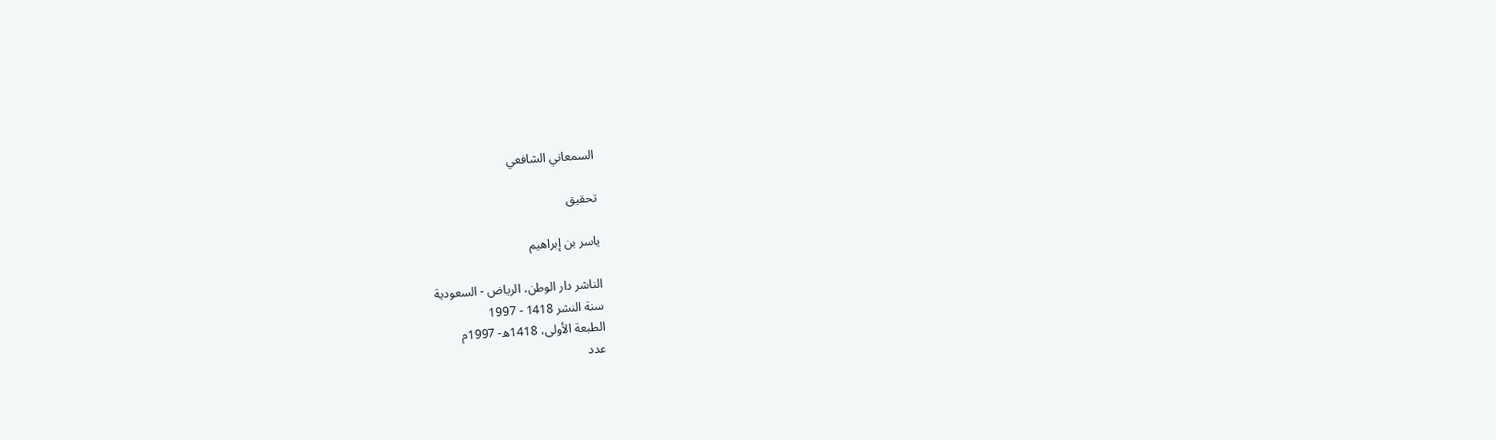السمعاني الشافعي

تحقيق

ياسر بن إبراهيم

الناشر دار الوطن، الرياض - السعودية
سنة النشر 1418 - 1997
الطبعة الأولى، 1418ه- 1997م
عدد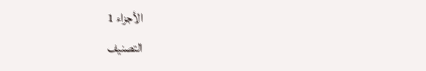الأجزاء 1
التصنيف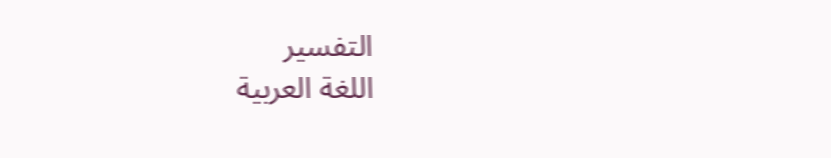التفسير
اللغة العربية